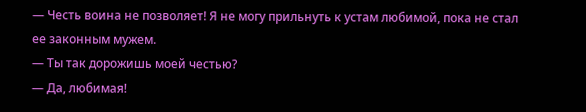— Честь воина не позволяет! Я не могу прильнуть к устам любимой, пока не стал ее законным мужем.
— Ты так дорожишь моей честью?
— Да, любимая!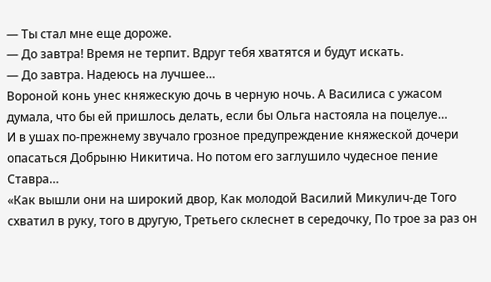— Ты стал мне еще дороже.
— До завтра! Время не терпит. Вдруг тебя хватятся и будут искать.
— До завтра. Надеюсь на лучшее…
Вороной конь унес княжескую дочь в черную ночь. А Василиса с ужасом думала, что бы ей пришлось делать, если бы Ольга настояла на поцелуе…
И в ушах по-прежнему звучало грозное предупреждение княжеской дочери опасаться Добрыню Никитича. Но потом его заглушило чудесное пение Ставра…
«Как вышли они на широкий двор, Как молодой Василий Микулич-де Того схватил в руку, того в другую, Третьего склеснет в середочку, По трое за раз он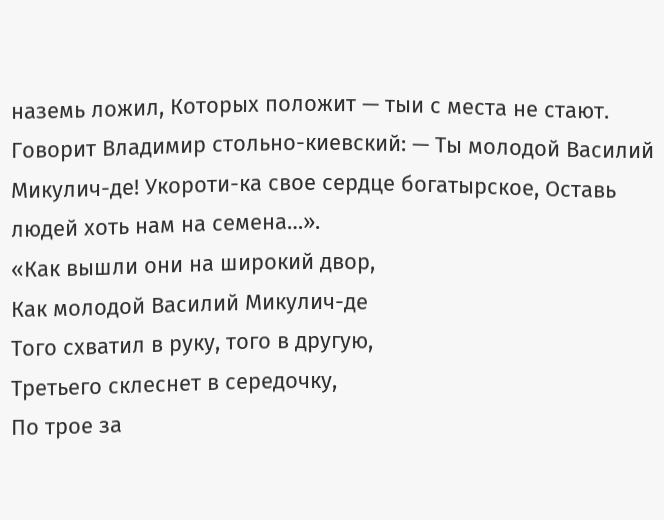наземь ложил, Которых положит — тыи с места не стают. Говорит Владимир стольно-киевский: — Ты молодой Василий Микулич-де! Укороти-ка свое сердце богатырское, Оставь людей хоть нам на семена…».
«Как вышли они на широкий двор,
Как молодой Василий Микулич-де
Того схватил в руку, того в другую,
Третьего склеснет в середочку,
По трое за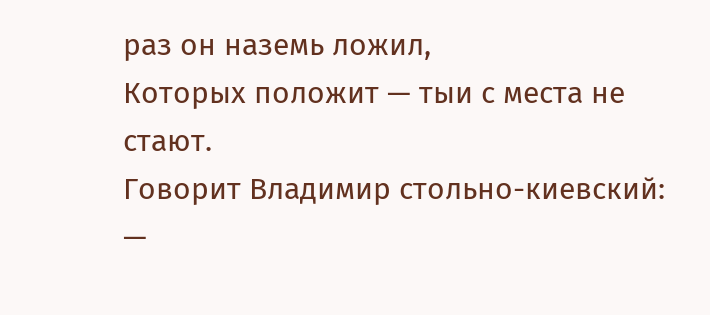раз он наземь ложил,
Которых положит — тыи с места не стают.
Говорит Владимир стольно-киевский:
—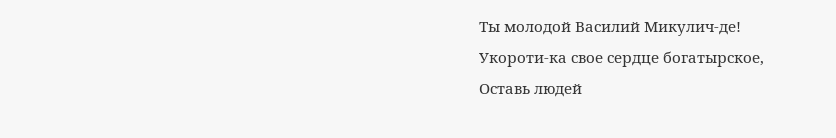Ты молодой Василий Микулич-де!
Укороти-ка свое сердце богатырское,
Оставь людей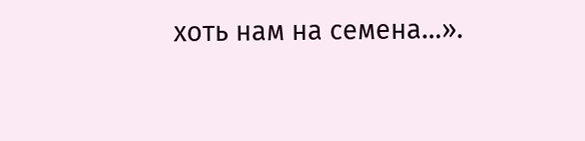хоть нам на семена…».